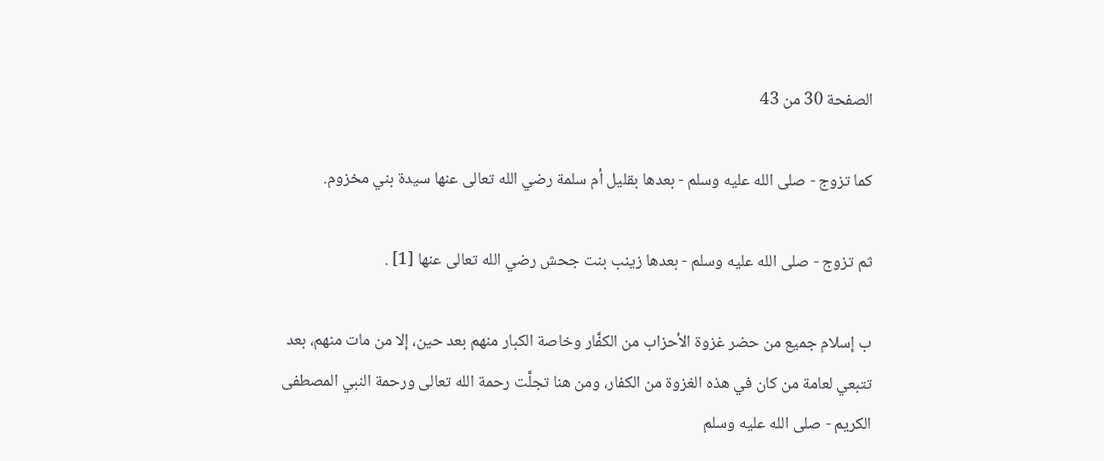الصفحة 30 من 43

كما تزوج - صلى الله عليه وسلم - بعدها بقليل أم سلمة رضي الله تعالى عنها سيدة بني مخزوم.

ثم تزوج - صلى الله عليه وسلم - بعدها زينب بنت جحش رضي الله تعالى عنها [1] .

ب إسلام جميع من حضر غزوة الأحزاب من الكفَّار وخاصة الكبار منهم بعد حين، إلا من مات منهم، بعد تتبعي لعامة من كان في هذه الغزوة من الكفار، ومن هنا تجلَّت رحمة الله تعالى ورحمة النبي المصطفى الكريم - صلى الله عليه وسلم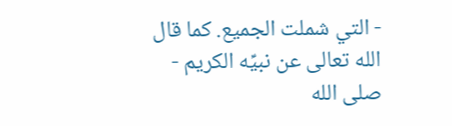- التي شملت الجميع. كما قال الله تعالى عن نبيِّه الكريم - صلى الله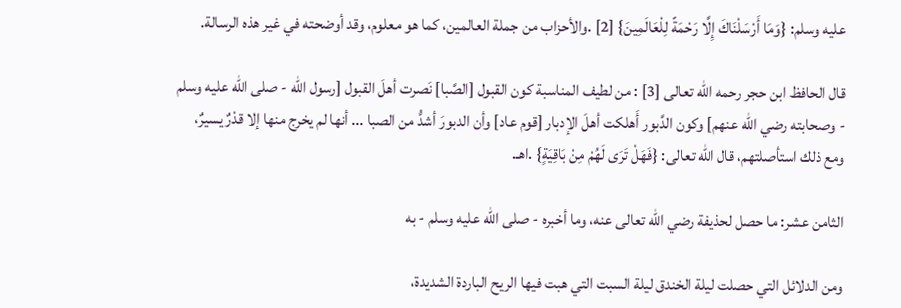عليه وسلم: {وَمَا أَرْسَلْنَاكَ إِلَّا رَحْمَةً لِلْعَالَمِينَ} [2] .والأحزاب من جملة العالمين، كما هو معلوم، وقد أوضحته في غير هذه الرسالة.

قال الحافظ ابن حجر رحمه الله تعالى [3] : من لطيف المناسبة كون القبول [الصَّبا] نَصرت أهلَ القبول [رسول الله - صلى الله عليه وسلم - وصحابته رضي الله عنهم] وكون الدَّبور أَهلكت أهلَ الإدبار [قوم عاد] وأن الدبورَ أشدُّ من الصبا ... أنها لم يخرج منها إلا قدْرٌ يسيرٌ، ومع ذلك استأصلتهم، قال الله تعالى: {فَهَلْ تَرَى لَهُمْ مِنْ بَاقِيَةٍ} .اهـ.

الثامن عشر: ما حصل لحذيفة رضي الله تعالى عنه، وما أخبره - صلى الله عليه وسلم - به

ومن الدلائل التي حصلت ليلة الخندق ليلة السبت التي هبت فيها الريح الباردة الشديدة،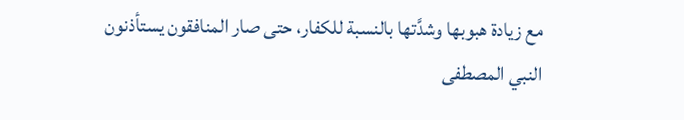مع زيادة هبوبها وشدَّتها بالنسبة للكفار، حتى صار المنافقون يستأذنون النبي المصطفى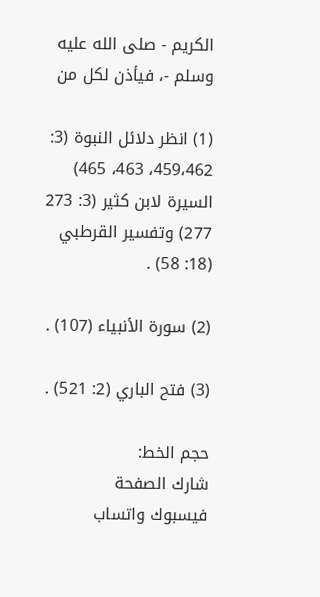الكريم - صلى الله عليه وسلم -، فيأذن لكل من

(1) انظر دلائل النبوة (3: 459،462، 463، 465) السيرة لابن كثير (3: 273 277) وتفسير القرطبي (18: 58) .

(2) سورة الأنبياء (107) .

(3) فتح الباري (2: 521) .

حجم الخط:
شارك الصفحة
فيسبوك واتساب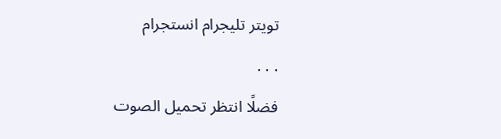تويتر تليجرام انستجرام
. . .
فضلًا انتظر تحميل الصوت